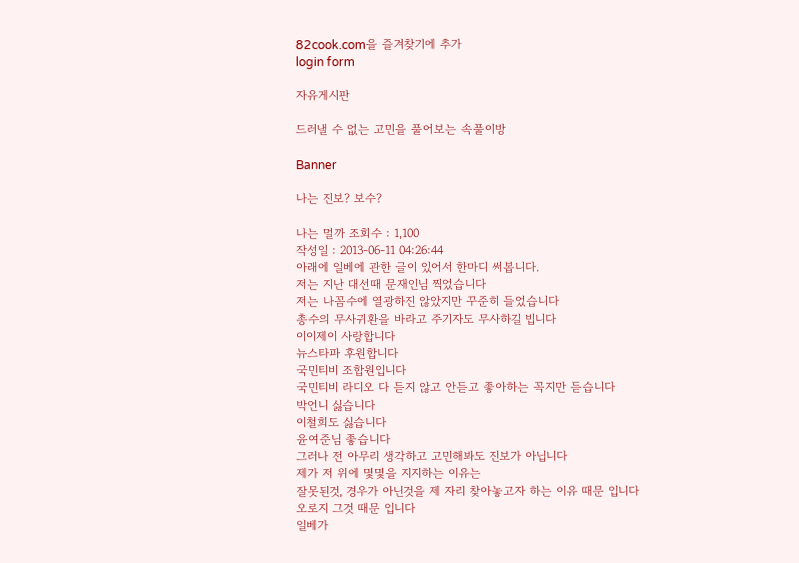82cook.com을 즐겨찾기에 추가
login form

자유게시판

드러낼 수 없는 고민을 풀어보는 속풀이방

Banner

나는 진보? 보수?

나는 멀까 조회수 : 1,100
작성일 : 2013-06-11 04:26:44
아래에 일베에 관한 글이 있어서 한마디 써봅니다.
저는 지난 대선때 문재인님 찍었습니다
저는 나꼼수에 열광하진 않았지만 꾸준히 들었습니다
총수의 무사귀환을 바라고 주기자도 무사하길 빕니다
이이제이 사랑합니다
뉴스타파 후원합니다
국민티비 조합원입니다
국민티비 라디오 다 듣지 않고 안듣고 좋아하는 꼭지만 듣습니다
박언니 싫습니다
이철희도 싫습니다
윤여준님 좋습니다
그러나 전 아무리 생각하고 고민해봐도 진보가 아닙니다
제가 저 위에 몇몇을 지지하는 이유는
잘못된것, 경우가 아닌것을 제 자리 찾아놓고자 하는 이유 때문 입니다
오로지 그것 때문 입니다
일베가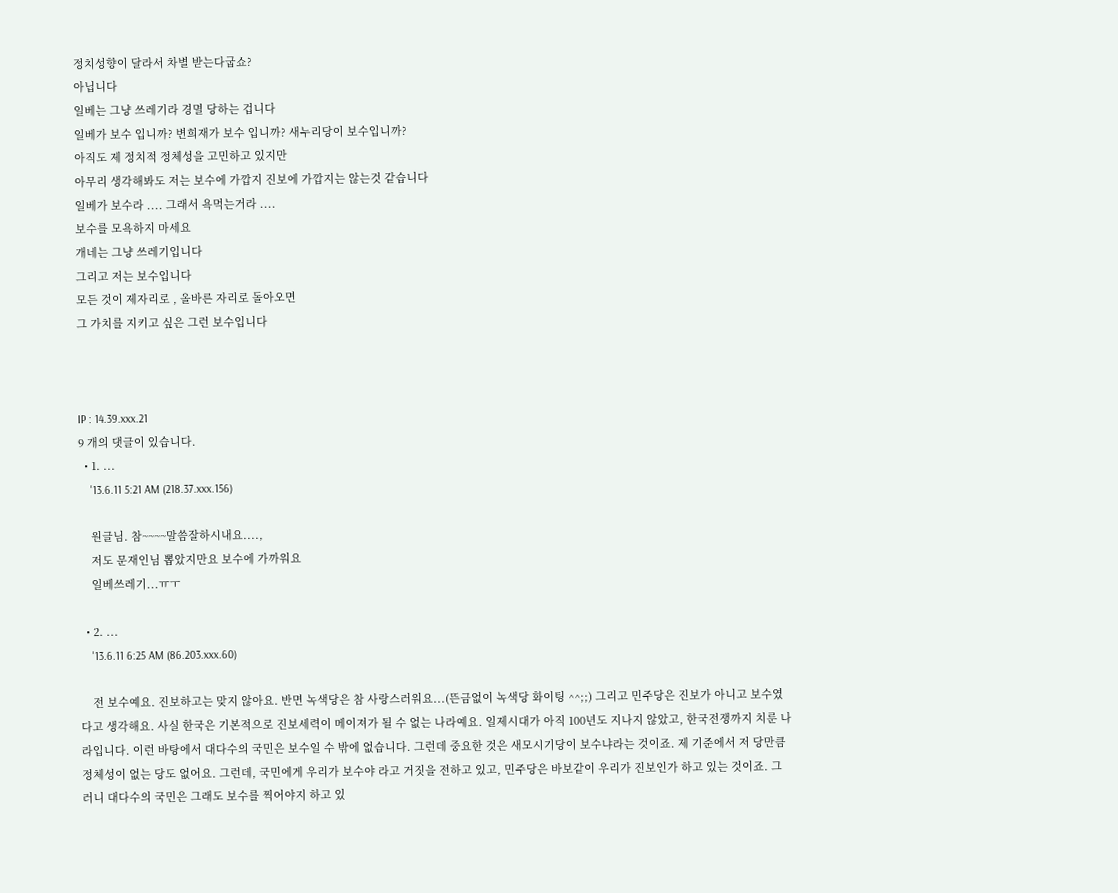정치성향이 달라서 차별 받는다굽쇼?
아닙니다
일베는 그냥 쓰레기라 경멸 당하는 겁니다
일베가 보수 입니까? 변희재가 보수 입니까? 새누리당이 보수입니까?
아직도 제 정치적 정체성을 고민하고 있지만
아무리 생각해봐도 저는 보수에 가깝지 진보에 가깝지는 않는것 같습니다
일베가 보수라 .... 그래서 욕먹는거라 ....
보수를 모욕하지 마세요
개네는 그냥 쓰레기입니다
그리고 저는 보수입니다
모든 것이 제자리로 , 올바른 자리로 돌아오면
그 가치를 지키고 싶은 그런 보수입니다



IP : 14.39.xxx.21
9 개의 댓글이 있습니다.
  • 1. ...
    '13.6.11 5:21 AM (218.37.xxx.156)

    원글님. 참~~~~말씀잘하시내요....,
    저도 문재인님 뽑았지만요 보수에 가까워요
    일베쓰레기...ㅠㅜ

  • 2. ...
    '13.6.11 6:25 AM (86.203.xxx.60)

    전 보수예요. 진보하고는 맞지 않아요. 반면 녹색당은 참 사랑스러워요...(뜬금없이 녹색당 화이팅 ^^;;) 그리고 민주당은 진보가 아니고 보수였다고 생각해요. 사실 한국은 기본적으로 진보세력이 메이져가 될 수 없는 나라예요. 일제시대가 아직 100년도 지나지 않았고, 한국전쟁까지 치룬 나라입니다. 이런 바탕에서 대다수의 국민은 보수일 수 밖에 없습니다. 그런데 중요한 것은 새모시기당이 보수냐라는 것이죠. 제 기준에서 저 당만큼 정체성이 없는 당도 없어요. 그런데, 국민에게 우리가 보수야 라고 거짓을 전하고 있고, 민주당은 바보같이 우리가 진보인가 하고 있는 것이죠. 그러니 대다수의 국민은 그래도 보수를 찍어야지 하고 있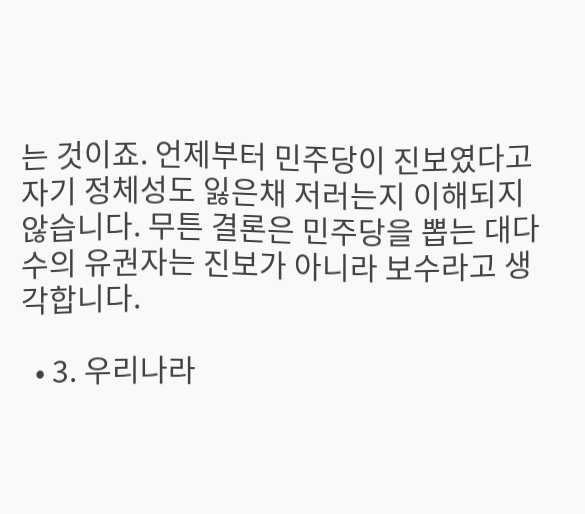는 것이죠. 언제부터 민주당이 진보였다고 자기 정체성도 잃은채 저러는지 이해되지 않습니다. 무튼 결론은 민주당을 뽑는 대다수의 유권자는 진보가 아니라 보수라고 생각합니다.

  • 3. 우리나라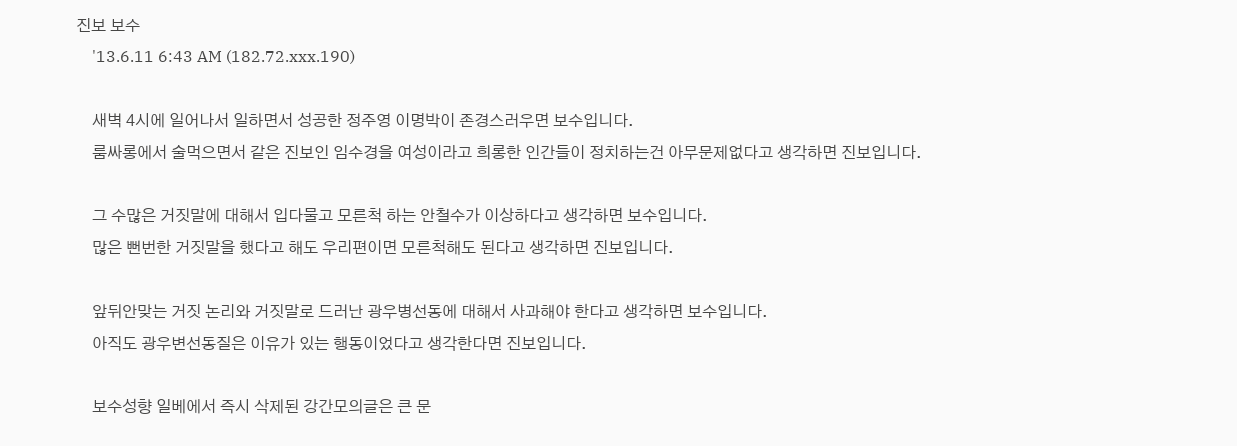진보 보수
    '13.6.11 6:43 AM (182.72.xxx.190)

    새벽 4시에 일어나서 일하면서 성공한 정주영 이명박이 존경스러우면 보수입니다.
    룸싸롱에서 술먹으면서 같은 진보인 임수경을 여성이라고 희롱한 인간들이 정치하는건 아무문제없다고 생각하면 진보입니다.

    그 수많은 거짓말에 대해서 입다물고 모른척 하는 안철수가 이상하다고 생각하면 보수입니다.
    많은 뻔번한 거짓말을 했다고 해도 우리편이면 모른척해도 된다고 생각하면 진보입니다.

    앞뒤안맞는 거짓 논리와 거짓말로 드러난 광우병선동에 대해서 사과해야 한다고 생각하면 보수입니다.
    아직도 광우변선동질은 이유가 있는 행동이었다고 생각한다면 진보입니다.

    보수성향 일베에서 즉시 삭제된 강간모의글은 큰 문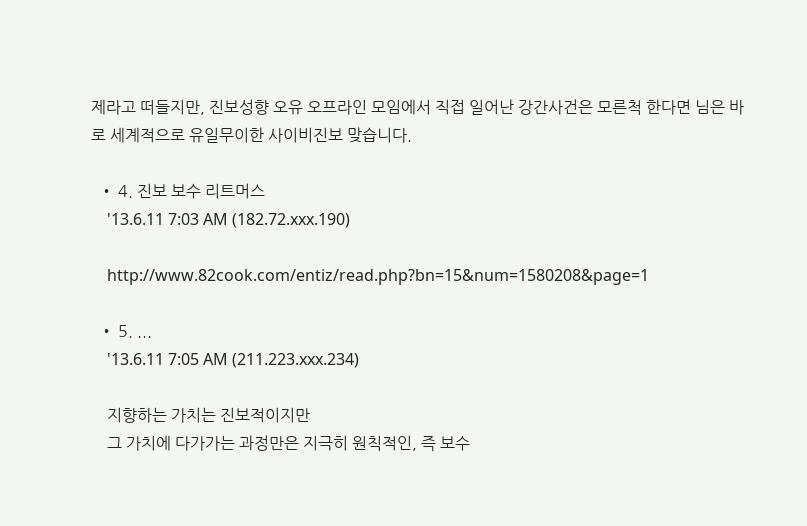제라고 떠들지만, 진보성향 오유 오프라인 모임에서 직접 일어난 강간사건은 모른척 한다면 님은 바로 세계적으로 유일무이한 사이비진보 맞습니다.

  • 4. 진보 보수 리트머스
    '13.6.11 7:03 AM (182.72.xxx.190)

    http://www.82cook.com/entiz/read.php?bn=15&num=1580208&page=1

  • 5. ...
    '13.6.11 7:05 AM (211.223.xxx.234)

    지향하는 가치는 진보적이지만
    그 가치에 다가가는 과정만은 지극히 원칙적인, 즉 보수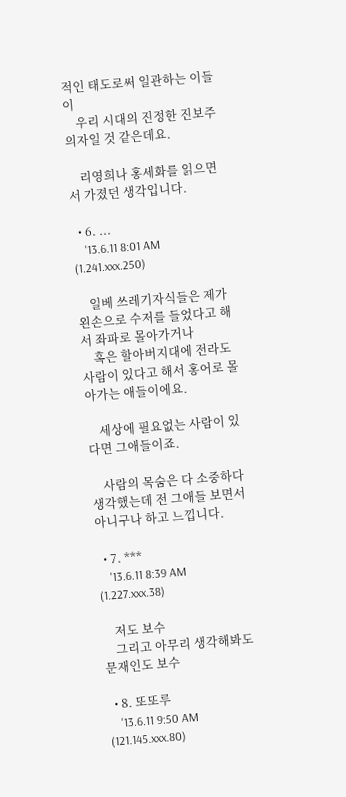적인 태도로써 일관하는 이들이
    우리 시대의 진정한 진보주의자일 것 같은데요.

    리영희나 홍세화를 읽으면서 가졌던 생각입니다.

  • 6. ...
    '13.6.11 8:01 AM (1.241.xxx.250)

    일베 쓰레기자식들은 제가 왼손으로 수저를 들었다고 해서 좌파로 몰아가거나
    혹은 할아버지대에 전라도 사람이 있다고 해서 홍어로 몰아가는 애들이에요.

    세상에 필요없는 사람이 있다면 그애들이죠.

    사람의 목숨은 다 소중하다 생각했는데 전 그애들 보면서 아니구나 하고 느낍니다.

  • 7. ***
    '13.6.11 8:39 AM (1.227.xxx.38)

    저도 보수
    그리고 아무리 생각해봐도 문재인도 보수

  • 8. 또또루
    '13.6.11 9:50 AM (121.145.xxx.80)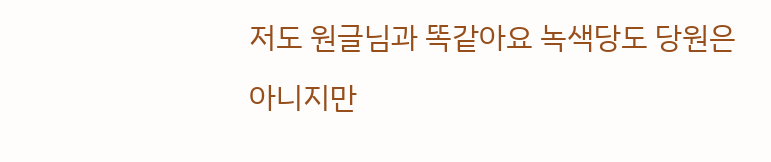저도 원글님과 똑같아요 녹색당도 당원은 아니지만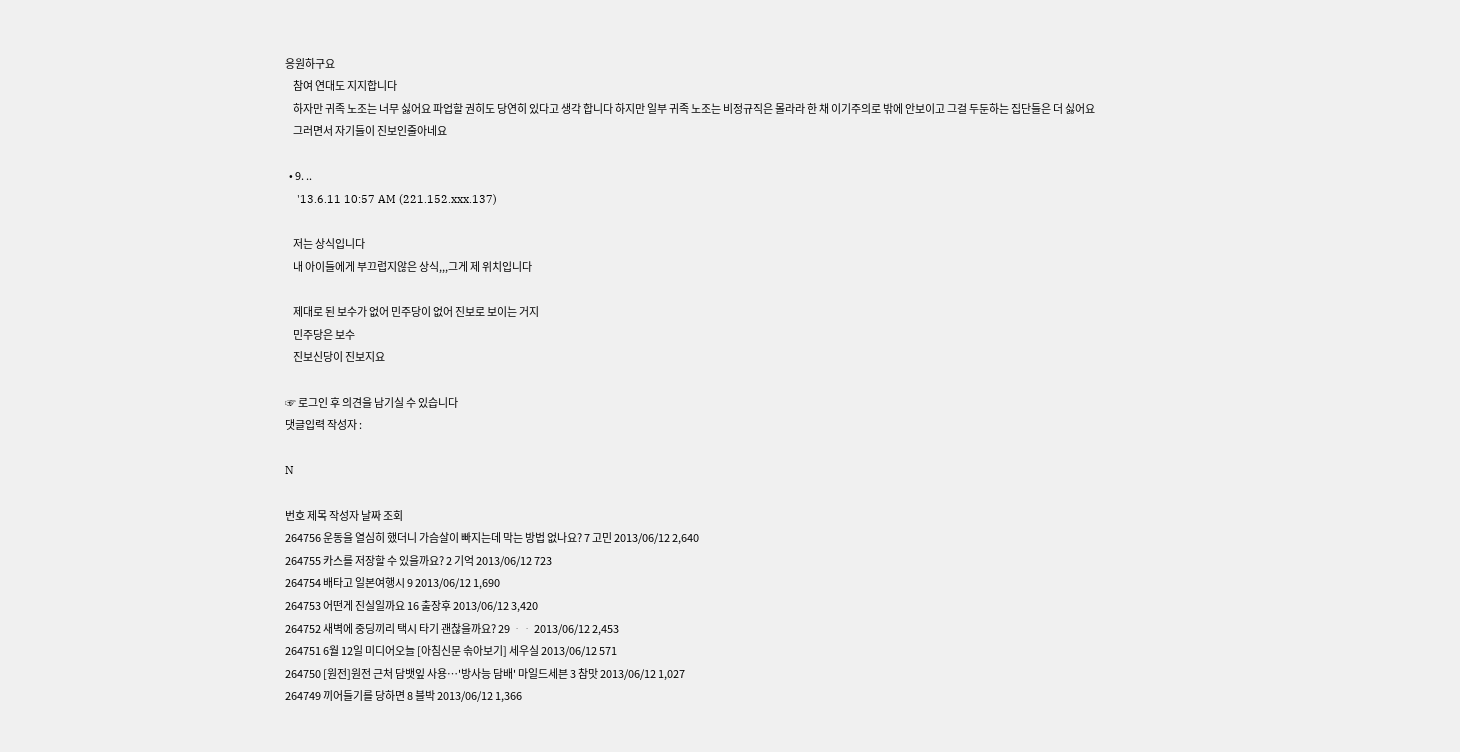응원하구요
    참여 연대도 지지합니다
    하자만 귀족 노조는 너무 싫어요 파업할 권히도 당연히 있다고 생각 합니다 하지만 일부 귀족 노조는 비정규직은 몰라라 한 채 이기주의로 밖에 안보이고 그걸 두둔하는 집단들은 더 싫어요
    그러면서 자기들이 진보인줄아네요

  • 9. ..
    '13.6.11 10:57 AM (221.152.xxx.137)

    저는 상식입니다
    내 아이들에게 부끄럽지않은 상식,,,그게 제 위치입니다

    제대로 된 보수가 없어 민주당이 없어 진보로 보이는 거지
    민주당은 보수
    진보신당이 진보지요

☞ 로그인 후 의견을 남기실 수 있습니다
댓글입력 작성자 :

N

번호 제목 작성자 날짜 조회
264756 운동을 열심히 했더니 가슴살이 빠지는데 막는 방법 없나요? 7 고민 2013/06/12 2,640
264755 카스를 저장할 수 있을까요? 2 기억 2013/06/12 723
264754 배타고 일본여행시 9 2013/06/12 1,690
264753 어떤게 진실일까요 16 출장후 2013/06/12 3,420
264752 새벽에 중딩끼리 택시 타기 괜찮을까요? 29 ᆞᆞ 2013/06/12 2,453
264751 6월 12일 미디어오늘 [아침신문 솎아보기] 세우실 2013/06/12 571
264750 [원전]원전 근처 담뱃잎 사용…'방사능 담배' 마일드세븐 3 참맛 2013/06/12 1,027
264749 끼어들기를 당하면 8 블박 2013/06/12 1,366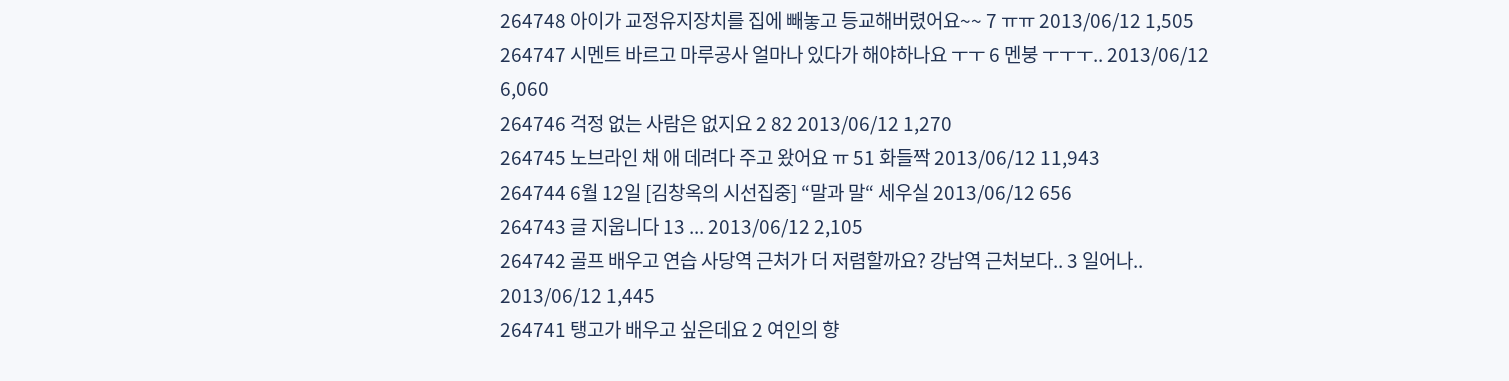264748 아이가 교정유지장치를 집에 빼놓고 등교해버렸어요~~ 7 ㅠㅠ 2013/06/12 1,505
264747 시멘트 바르고 마루공사 얼마나 있다가 해야하나요 ㅜㅜ 6 멘붕 ㅜㅜㅜ.. 2013/06/12 6,060
264746 걱정 없는 사람은 없지요 2 82 2013/06/12 1,270
264745 노브라인 채 애 데려다 주고 왔어요 ㅠ 51 화들짝 2013/06/12 11,943
264744 6월 12일 [김창옥의 시선집중] “말과 말“ 세우실 2013/06/12 656
264743 글 지웁니다 13 ... 2013/06/12 2,105
264742 골프 배우고 연습 사당역 근처가 더 저렴할까요? 강남역 근처보다.. 3 일어나.. 2013/06/12 1,445
264741 탱고가 배우고 싶은데요 2 여인의 향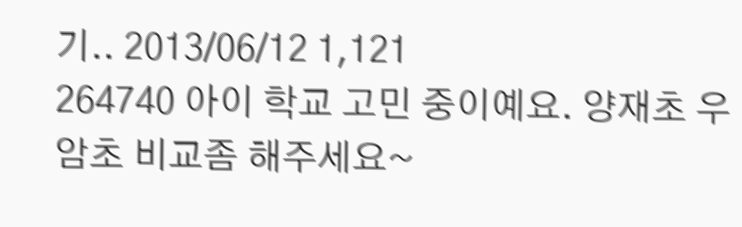기.. 2013/06/12 1,121
264740 아이 학교 고민 중이예요. 양재초 우암초 비교좀 해주세요~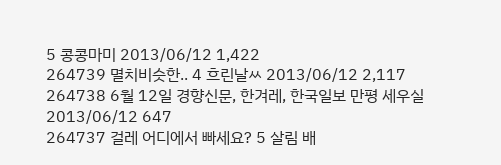5 콩콩마미 2013/06/12 1,422
264739 멸치비슷한.. 4 흐린날ㅆ 2013/06/12 2,117
264738 6월 12일 경향신문, 한겨레, 한국일보 만평 세우실 2013/06/12 647
264737 걸레 어디에서 빠세요? 5 살림 배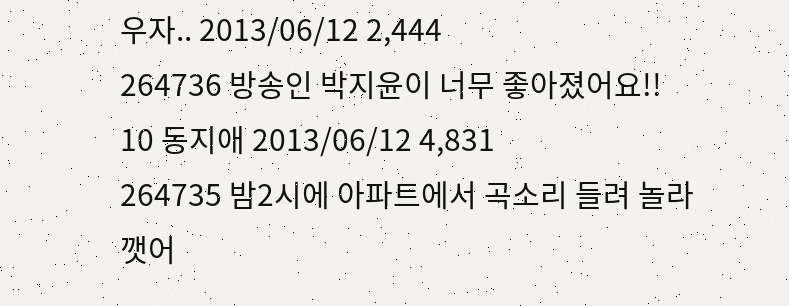우자.. 2013/06/12 2,444
264736 방송인 박지윤이 너무 좋아졌어요!! 10 동지애 2013/06/12 4,831
264735 밤2시에 아파트에서 곡소리 들려 놀라 깻어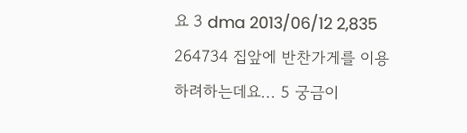요 3 dma 2013/06/12 2,835
264734 집앞에 반찬가게를 이용하려하는데요... 5 궁금이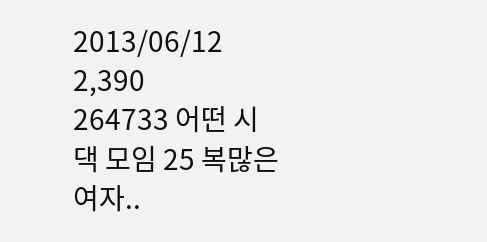2013/06/12 2,390
264733 어떤 시댁 모임 25 복많은 여자..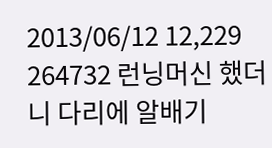2013/06/12 12,229
264732 런닝머신 했더니 다리에 알배기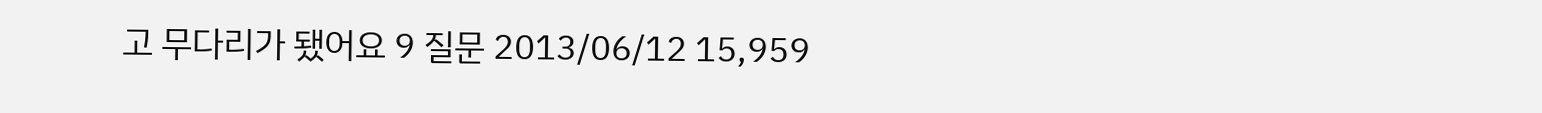고 무다리가 됐어요 9 질문 2013/06/12 15,959